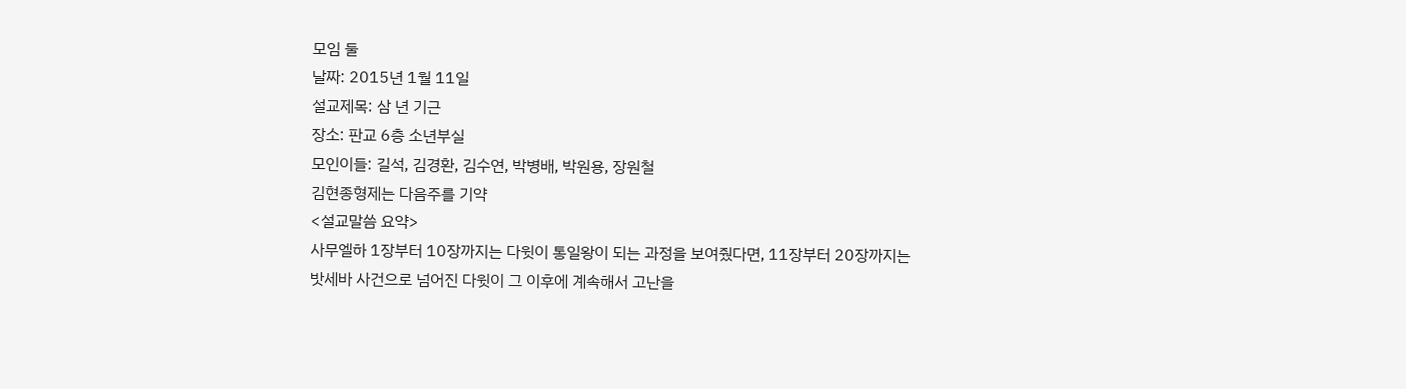모임 둘
날짜: 2015년 1월 11일
설교제목: 삼 년 기근
장소: 판교 6층 소년부실
모인이들: 길석, 김경환, 김수연, 박병배, 박원용, 장원철
김현종형제는 다음주를 기약
<설교말씀 요약>
사무엘하 1장부터 10장까지는 다윗이 통일왕이 되는 과정을 보여줬다면, 11장부터 20장까지는 밧세바 사건으로 넘어진 다윗이 그 이후에 계속해서 고난을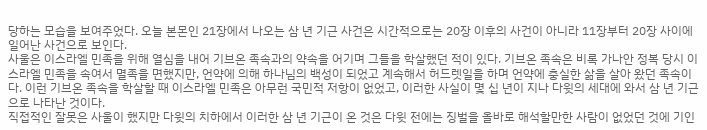당하는 모습을 보여주었다. 오늘 본몬인 21장에서 나오는 삼 년 기근 사건은 시간적으로는 20장 이후의 사건이 아니라 11장부터 20장 사이에 일어난 사건으로 보인다.
사울은 이스라엘 민족을 위해 열심을 내어 기브온 족속과의 약속을 어기며 그들을 학살했던 적이 있다. 기브온 족속은 비록 가나안 정복 당시 이스라엘 민족을 속여서 멸족을 면했지만, 언약에 의해 하나님의 백성이 되었고 계속해서 허드렛일을 하며 언약에 충실한 삶을 살아 왔던 족속이다. 이런 기브온 족속을 학살할 때 이스라엘 민족은 아무런 국민적 저항이 없었고, 이러한 사실이 몇 십 년이 지나 다윗의 세대에 와서 삼 년 기근으로 나타난 것이다.
직접적인 잘못은 사울이 했지만 다윗의 치하에서 이러한 삼 년 기근이 온 것은 다윗 전에는 징벌을 올바로 해석할만한 사람이 없었던 것에 기인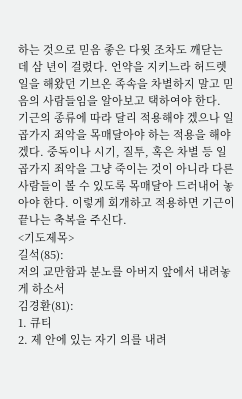하는 것으로 믿음 좋은 다윗 조차도 깨닫는 데 삼 년이 걸렸다. 언약을 지키느라 허드렛일을 해왔던 기브온 족속을 차별하지 말고 믿음의 사람들임을 알아보고 택하여야 한다.
기근의 종류에 따라 달리 적용해야 겠으나 일곱가지 죄악을 목매달아야 하는 적용을 해야겠다. 중독이나 시기, 질투, 혹은 차별 등 일곱가지 죄악을 그냥 죽이는 것이 아니라 다른 사람들이 볼 수 있도록 목매달아 드러내어 놓아야 한다. 이렇게 회개하고 적용하면 기근이 끝나는 축복을 주신다.
<기도제목>
길석(85):
저의 교만함과 분노를 아버지 앞에서 내려놓게 하소서
김경환(81):
1. 큐티
2. 제 안에 있는 자기 의를 내려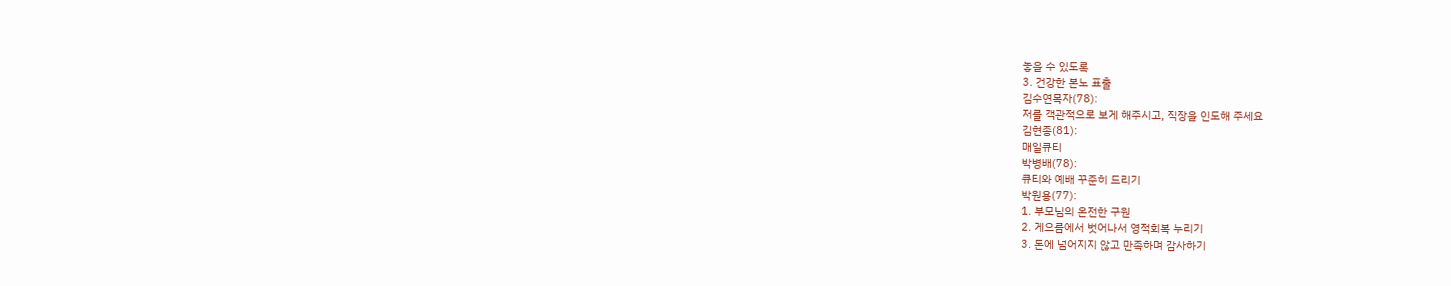놓을 수 있도록
3. 건강한 본노 표출
김수연목자(78):
저를 객관적으로 보게 해주시고, 직장을 인도해 주세요
김현종(81):
매일큐티
박병배(78):
큐티와 예배 꾸준히 드리기
박원용(77):
1. 부모님의 온전한 구원
2. 게으름에서 벗어나서 영적회복 누리기
3. 돈에 넘어지지 않고 만족하며 감사하기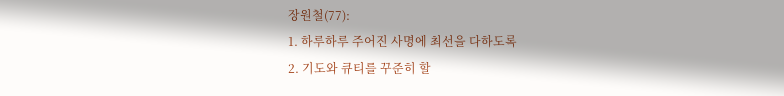장원철(77):
1. 하루하루 주어진 사명에 최선을 다하도록
2. 기도와 큐티를 꾸준히 할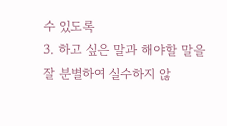수 있도록
3. 하고 싶은 말과 해야할 말을 잘 분별하여 실수하지 않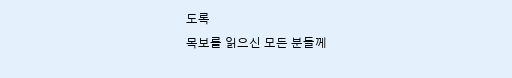도록
목보를 읽으신 모든 분들께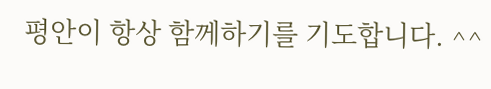평안이 항상 함께하기를 기도합니다. ^^